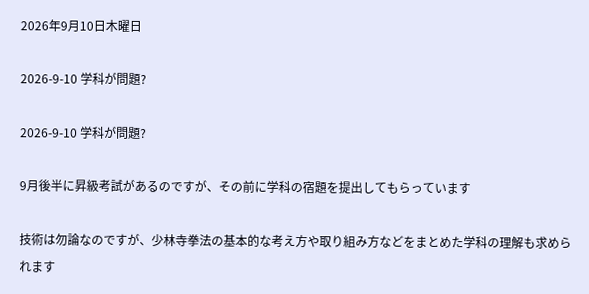2026年9月10日木曜日

2026-9-10 学科が問題?

2026-9-10 学科が問題?

9月後半に昇級考試があるのですが、その前に学科の宿題を提出してもらっています

技術は勿論なのですが、少林寺拳法の基本的な考え方や取り組み方などをまとめた学科の理解も求められます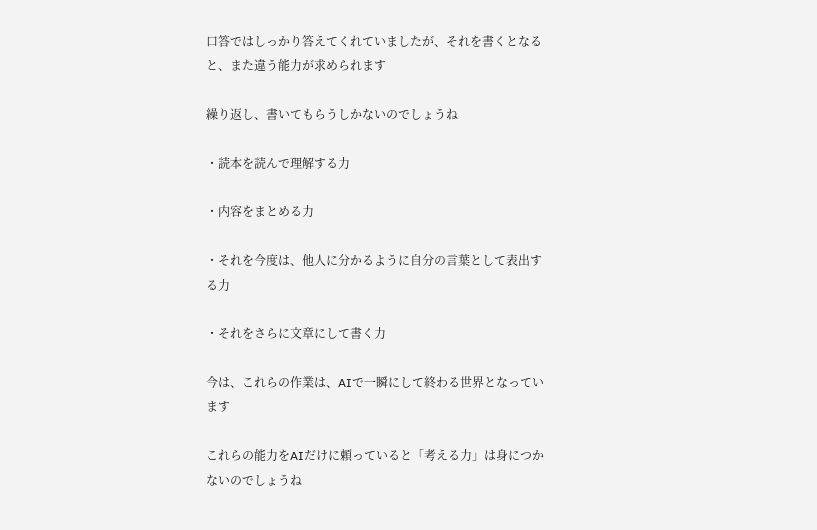口答ではしっかり答えてくれていましたが、それを書くとなると、また違う能力が求められます

繰り返し、書いてもらうしかないのでしょうね

・読本を読んで理解する力

・内容をまとめる力

・それを今度は、他人に分かるように自分の言葉として表出する力

・それをさらに文章にして書く力

今は、これらの作業は、AIで一瞬にして終わる世界となっています

これらの能力をAIだけに頼っていると「考える力」は身につかないのでしょうね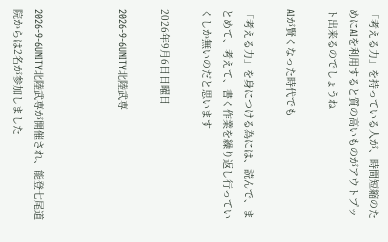「考える力」を持っている人が、時間短縮のためにAIを利用すると質の高いものがアウトプット出来るのでしょうね

AIが賢くなった時代でも

「考える力」を身につける為には、読んで、まとめて、考えて、書く作業を繰り返し行っていくしか無いのだと思います

2026年9月6日日曜日

2026-9-6UNITY北陸武専



2026-9-6UNITY北陸武専が開催され、能登七尾道院からは2名が参加しました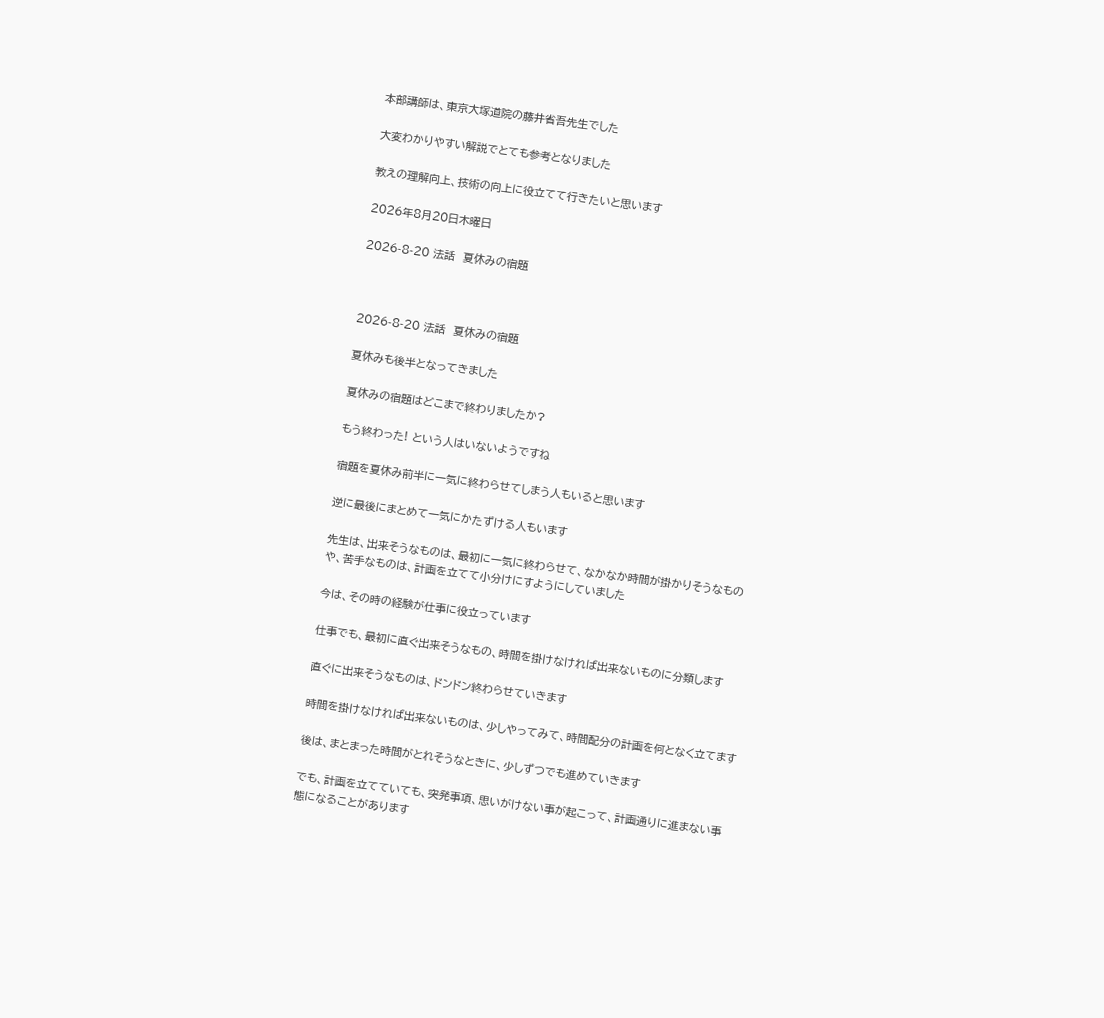本部講師は、東京大塚道院の藤井省吾先生でした

大変わかりやすい解説でとても参考となりました

教えの理解向上、技術の向上に役立てて行きたいと思います

2026年8月20日木曜日

2026-8-20 法話  夏休みの宿題



2026-8-20 法話  夏休みの宿題

夏休みも後半となってきました

夏休みの宿題はどこまで終わりましたか?

もう終わった! という人はいないようですね

宿題を夏休み前半に一気に終わらせてしまう人もいると思います

逆に最後にまとめて一気にかたずける人もいます

先生は、出来そうなものは、最初に一気に終わらせて、なかなか時間が掛かりそうなものや、苦手なものは、計画を立てて小分けにすようにしていました

今は、その時の経験が仕事に役立っています

仕事でも、最初に直ぐ出来そうなもの、時間を掛けなければ出来ないものに分類します

直ぐに出来そうなものは、ドンドン終わらせていきます

時間を掛けなければ出来ないものは、少しやってみて、時間配分の計画を何となく立てます

後は、まとまった時間がとれそうなときに、少しずつでも進めていきます

でも、計画を立てていても、突発事項、思いがけない事が起こって、計画通りに進まない事態になることがあります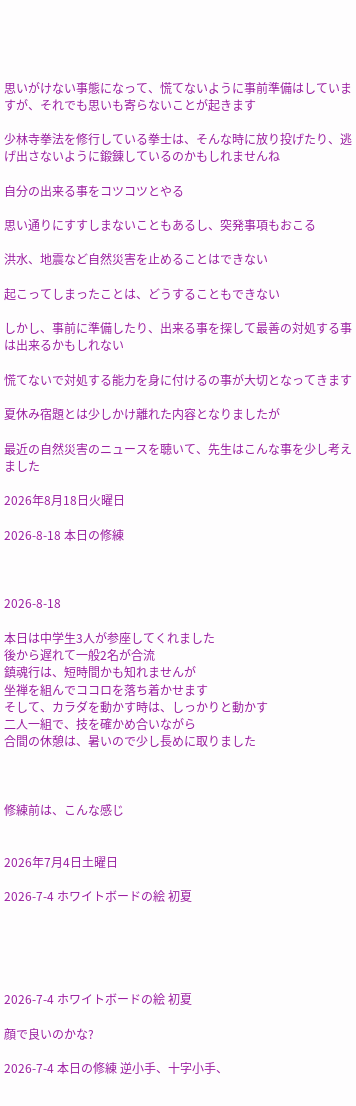思いがけない事態になって、慌てないように事前準備はしていますが、それでも思いも寄らないことが起きます

少林寺拳法を修行している拳士は、そんな時に放り投げたり、逃げ出さないように鍛錬しているのかもしれませんね

自分の出来る事をコツコツとやる

思い通りにすすしまないこともあるし、突発事項もおこる

洪水、地震など自然災害を止めることはできない

起こってしまったことは、どうすることもできない

しかし、事前に準備したり、出来る事を探して最善の対処する事は出来るかもしれない

慌てないで対処する能力を身に付けるの事が大切となってきます

夏休み宿題とは少しかけ離れた内容となりましたが

最近の自然災害のニュースを聴いて、先生はこんな事を少し考えました

2026年8月18日火曜日

2026-8-18 本日の修練



2026-8-18

本日は中学生3人が参座してくれました
後から遅れて一般2名が合流
鎮魂行は、短時間かも知れませんが
坐禅を組んでココロを落ち着かせます
そして、カラダを動かす時は、しっかりと動かす
二人一組で、技を確かめ合いながら
合間の休憩は、暑いので少し長めに取りました



修練前は、こんな感じ


2026年7月4日土曜日

2026-7-4 ホワイトボードの絵 初夏





2026-7-4 ホワイトボードの絵 初夏

顔で良いのかな?

2026-7-4 本日の修練 逆小手、十字小手、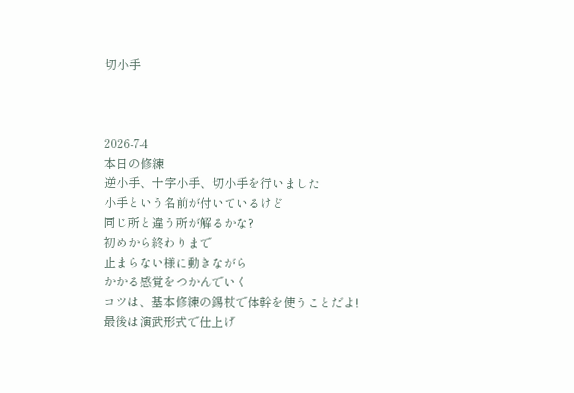切小手



2026-7-4
本日の修練
逆小手、十字小手、切小手を行いました
小手という名前が付いているけど
同じ所と違う所が解るかな?
初めから終わりまで
止まらない様に動きながら
かかる感覚をつかんでいく
コツは、基本修練の錫杖で体幹を使うことだよ!
最後は演武形式で仕上げ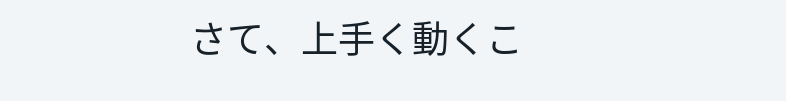さて、上手く動くこ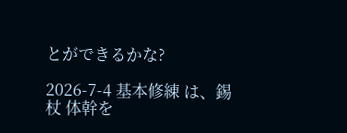とができるかな?

2026-7-4 基本修練 は、錫杖 体幹を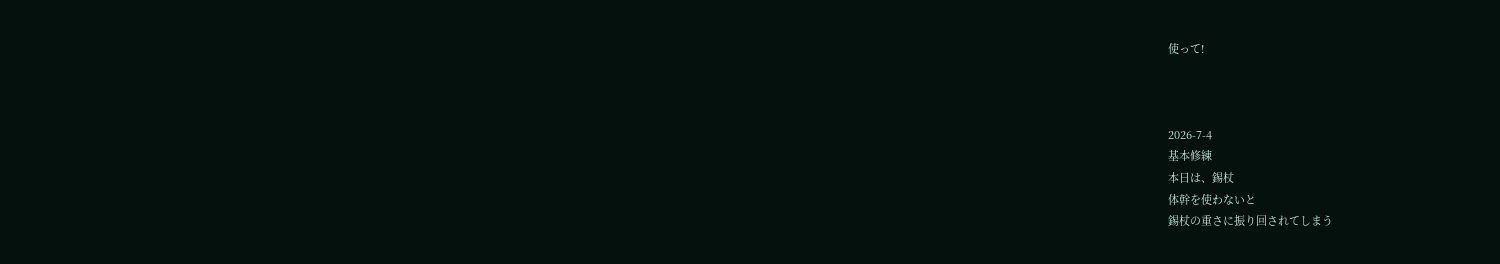使って!



2026-7-4
基本修練
本日は、錫杖
体幹を使わないと
錫杖の重さに振り回されてしまう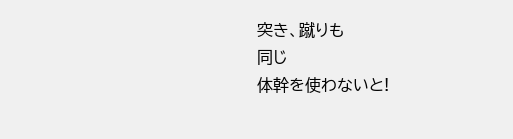突き、蹴りも
同じ
体幹を使わないと!